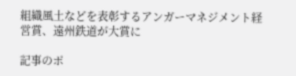組織風土などを表彰するアンガーマネジメント経営賞、遠州鉄道が大賞に

記事のポ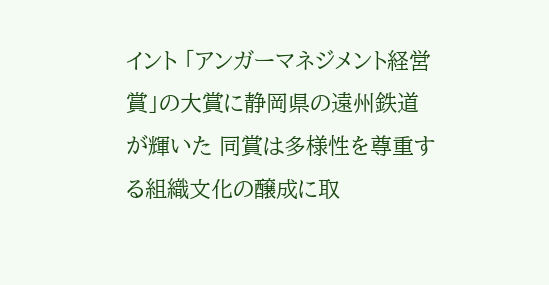イント 「アンガーマネジメント経営賞」の大賞に静岡県の遠州鉄道が輝いた 同賞は多様性を尊重する組織文化の醸成に取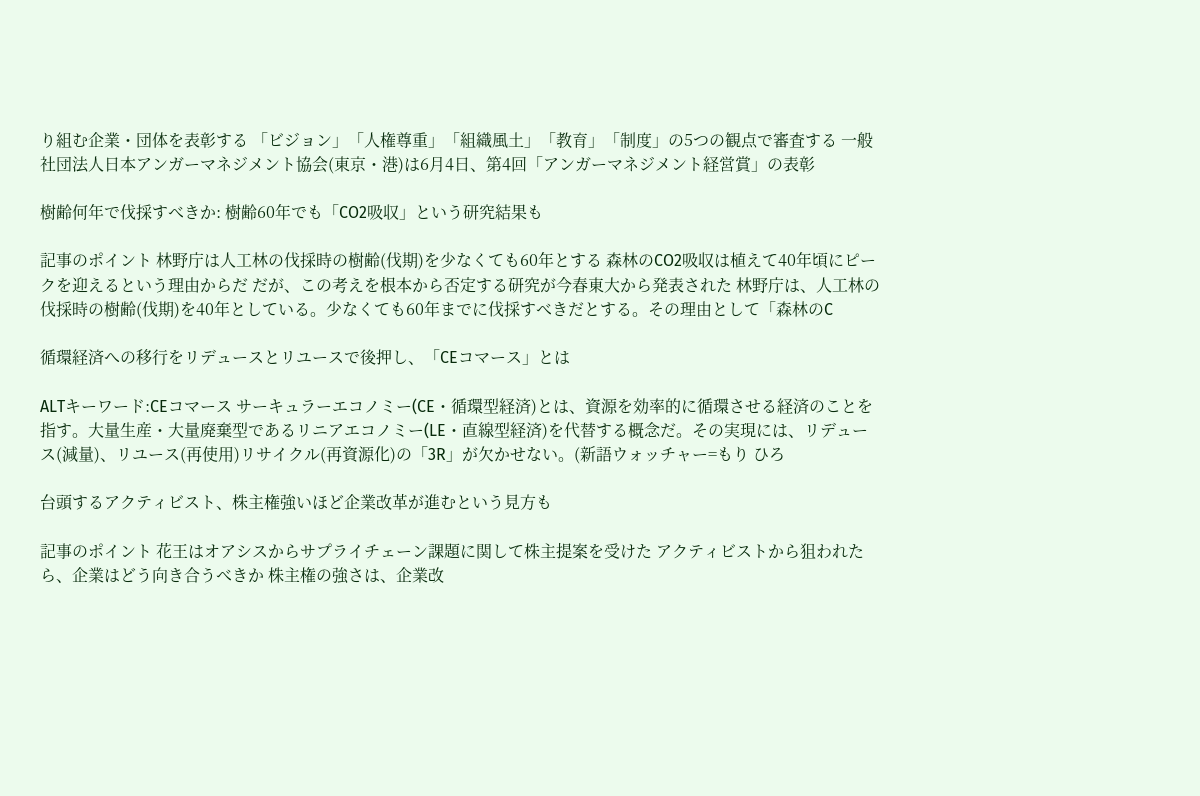り組む企業・団体を表彰する 「ビジョン」「人権尊重」「組織風土」「教育」「制度」の5つの観点で審査する 一般社団法人日本アンガーマネジメント協会(東京・港)は6月4日、第4回「アンガーマネジメント経営賞」の表彰

樹齢何年で伐採すべきか: 樹齢60年でも「CO2吸収」という研究結果も

記事のポイント 林野庁は人工林の伐採時の樹齢(伐期)を少なくても60年とする 森林のCO2吸収は植えて40年頃にピークを迎えるという理由からだ だが、この考えを根本から否定する研究が今春東大から発表された 林野庁は、人工林の伐採時の樹齢(伐期)を40年としている。少なくても60年までに伐採すべきだとする。その理由として「森林のC

循環経済への移行をリデュースとリユースで後押し、「CEコマース」とは

ALTキーワード:CEコマース サーキュラーエコノミー(CE・循環型経済)とは、資源を効率的に循環させる経済のことを指す。大量生産・大量廃棄型であるリニアエコノミー(LE・直線型経済)を代替する概念だ。その実現には、リデュース(減量)、リユース(再使用)リサイクル(再資源化)の「3R」が欠かせない。(新語ウォッチャー=もり ひろ

台頭するアクティビスト、株主権強いほど企業改革が進むという見方も

記事のポイント 花王はオアシスからサプライチェーン課題に関して株主提案を受けた アクティビストから狙われたら、企業はどう向き合うべきか 株主権の強さは、企業改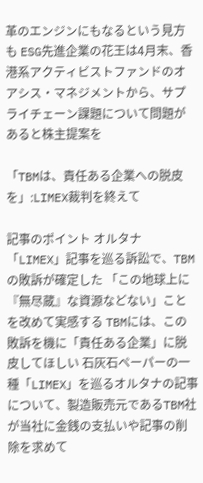革のエンジンにもなるという見方も ESG先進企業の花王は4月末、香港系アクティビストファンドのオアシス・マネジメントから、サプライチェーン課題について問題があると株主提案を

「TBMは、責任ある企業への脱皮を」:LIMEX裁判を終えて

記事のポイント オルタナ「LIMEX」記事を巡る訴訟で、TBMの敗訴が確定した 「この地球上に『無尽蔵』な資源などない」ことを改めて実感する TBMには、この敗訴を機に「責任ある企業」に脱皮してほしい 石灰石ペーパーの一種「LIMEX」を巡るオルタナの記事について、製造販売元であるTBM社が当社に金銭の支払いや記事の削除を求めて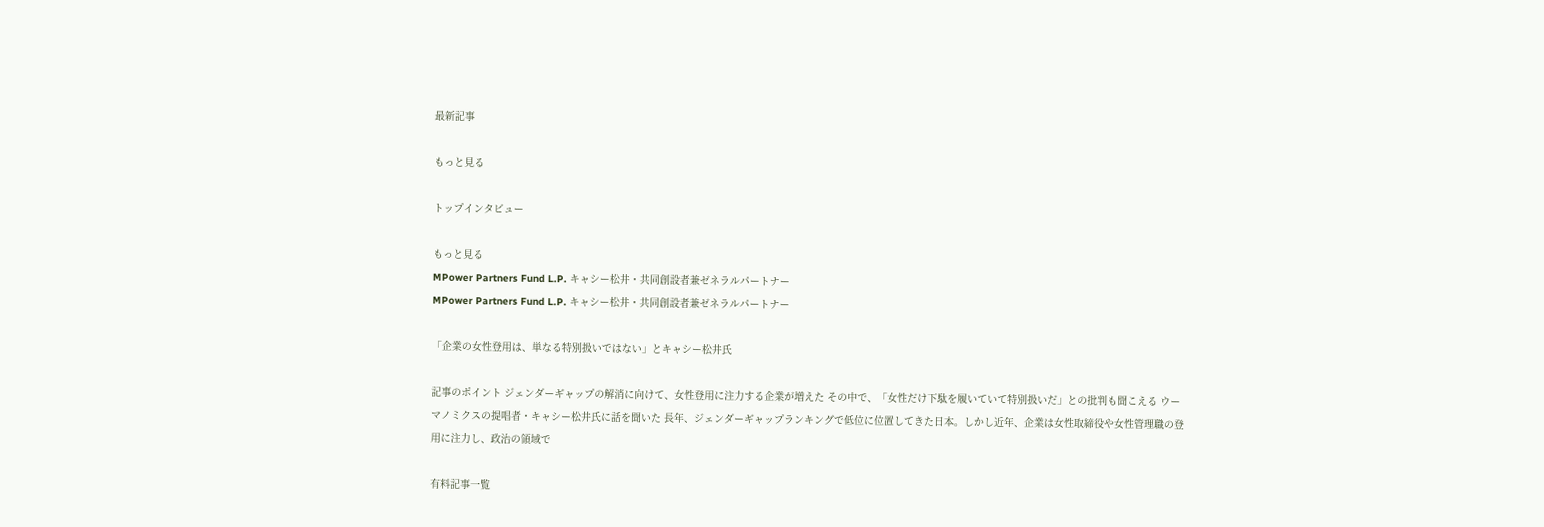最新記事

もっと見る

トップインタビュー

もっと見る
MPower Partners Fund L.P. キャシー松井・共同創設者兼ゼネラルパートナー
MPower Partners Fund L.P. キャシー松井・共同創設者兼ゼネラルパートナー

「企業の女性登用は、単なる特別扱いではない」とキャシー松井氏

記事のポイント ジェンダーギャップの解消に向けて、女性登用に注力する企業が増えた その中で、「女性だけ下駄を履いていて特別扱いだ」との批判も聞こえる ウーマノミクスの提唱者・キャシー松井氏に話を聞いた 長年、ジェンダーギャップランキングで低位に位置してきた日本。しかし近年、企業は女性取締役や女性管理職の登用に注力し、政治の領域で

有料記事一覧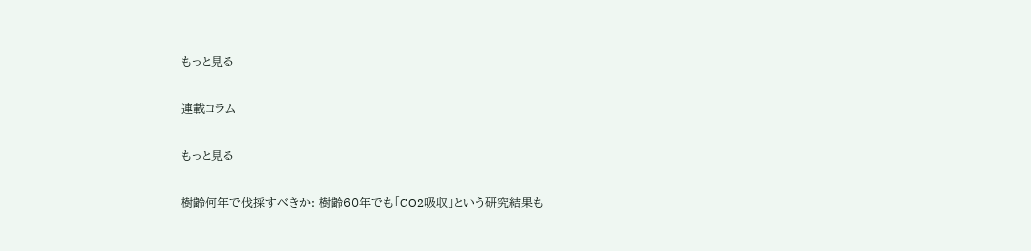もっと見る

連載コラム

もっと見る

樹齢何年で伐採すべきか: 樹齢60年でも「CO2吸収」という研究結果も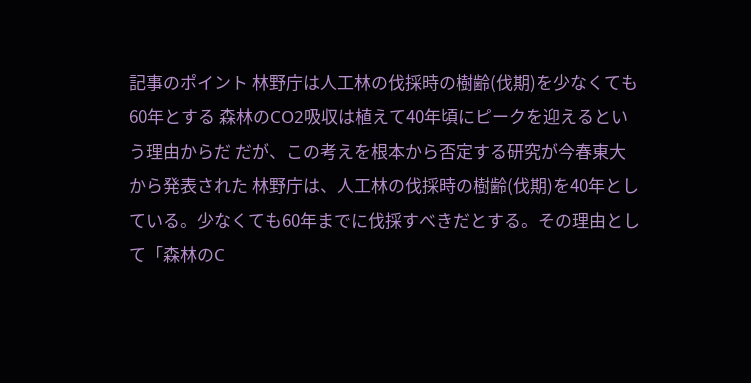記事のポイント 林野庁は人工林の伐採時の樹齢(伐期)を少なくても60年とする 森林のCO2吸収は植えて40年頃にピークを迎えるという理由からだ だが、この考えを根本から否定する研究が今春東大から発表された 林野庁は、人工林の伐採時の樹齢(伐期)を40年としている。少なくても60年までに伐採すべきだとする。その理由として「森林のC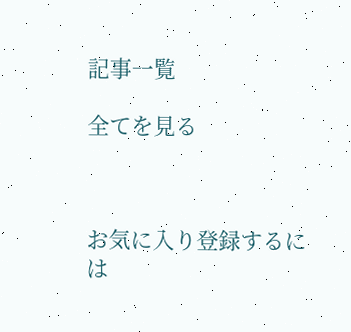記事一覧

全てを見る



お気に入り登録するには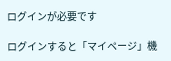ログインが必要です

ログインすると「マイページ」機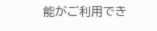能がご利用でき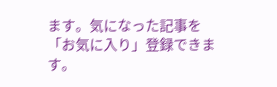ます。気になった記事を「お気に入り」登録できます。